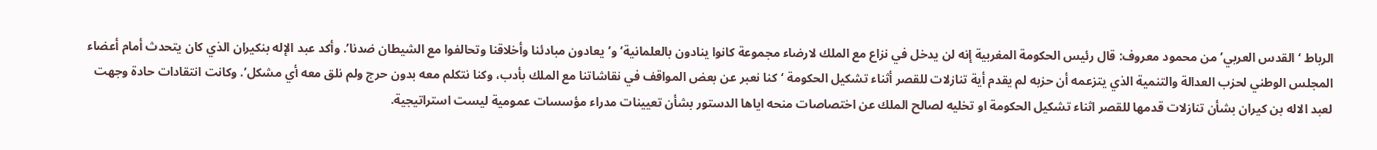الرباط ‘القدس العربي’ من محمود معروف: قال رئيس الحكومة المغربية إنه لن يدخل في نزاع مع الملك لارضاء مجموعة كانوا ينادون بالعلمانية’ و’يعادون مبادئنا وأخلاقنا وتحالفوا مع الشيطان ضدنا’. وأكد عبد الإله بنكيران الذي كان يتحدث أمام أعضاء المجلس الوطني لحزب العدالة والتنمية الذي يتزعمه أن حزبه لم يقدم أية تنازلات للقصر أثناء تشكيل الحكومة ‘كنا نعبر عن بعض المواقف في نقاشاتنا مع الملك بأدب، وكنا نتكلم معه بدون حرج ولم نلق معه أي مشكل’. وكانت انتقادات حادة وجهت لعبد الاله بن كيران بشأن تنازلات قدمها للقصر اثناء تشكيل الحكومة او تخليه لصالح الملك عن اختصاصات منحه اياها الدستور بشأن تعيينات مدراء مؤسسات عمومية ليست استراتيجية.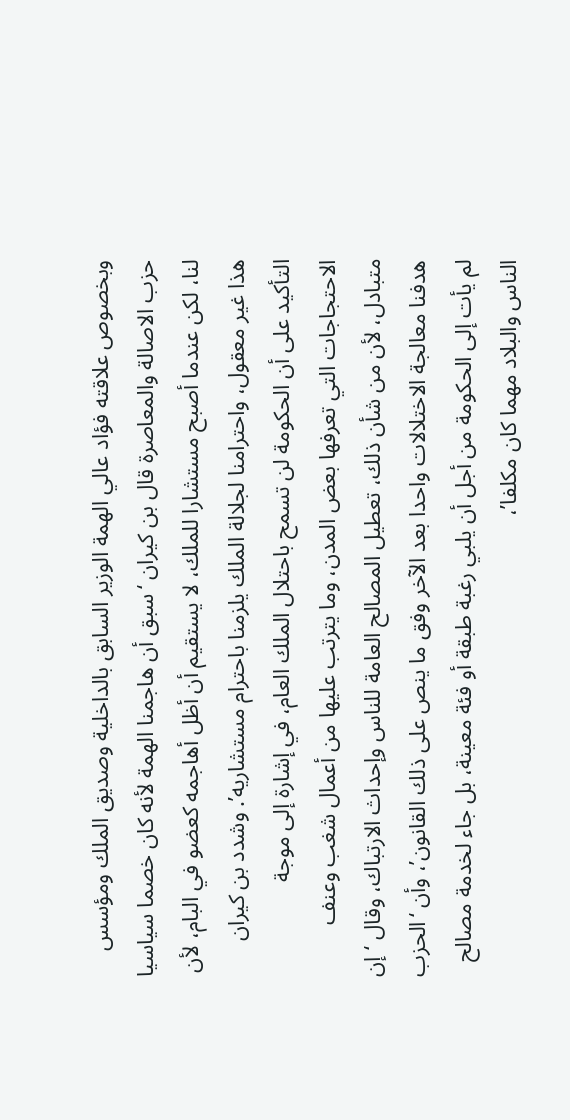وبخصوص علاقته فؤاد عالي الهمة الوزير السابق بالداخلية وصديق الملك ومؤسس حزب الاصالة والمعاصرة قال بن كيران ‘سبق أن هاجمنا الهمة لأنه كان خصما سياسيا لنا، لكن عندما أصبح مستشارا للملك، لا يستقيم أن أظل أهاجمه كعضو في البام، لأن هذا غير معقول، واحترامنا لجلالة الملك يلزمنا باحترام مستشاريه’. وشدد بن كيران التأكيد على أن الحكومة لن تسمح باحتلال الملك العام، في إشارة إلى موجة الاحتجاجات التي تعرفها بعض المدن، وما يترتب عليها من أعمال شغب وعنف متبادل، لأن من شأن ذلك، تعطيل المصالح العامة للناس وإحداث الارتباك، وقال ‘إن هدفنا معالجة الاختلالات واحدا بعد الآخر وفق ما ينص على ذلك القانون’، وأن ‘الحزب لم يأت إلى الحكومة من أجل أن يلبي رغبة طبقة أو فئة معينة، بل جاء لخدمة مصالح الناس والبلاد مهما كان مكلفا’،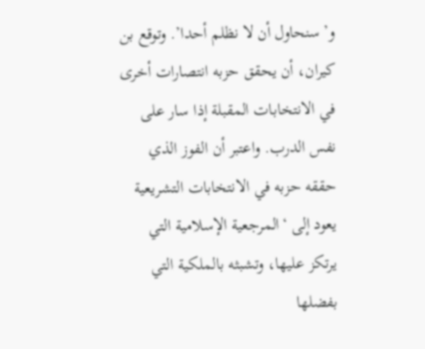و’سنحاول أن لا نظلم أحدا’. وتوقع بن كيران، أن يحقق حزبه انتصارات أخرى في الانتخابات المقبلة إذا سار على نفس الدرب. واعتبر أن الفوز الذي حققه حزبه في الانتخابات التشريعية يعود إلى ‘المرجعية الإسلامية التي يرتكز عليها، وتشبثه بالملكية التي بفضلها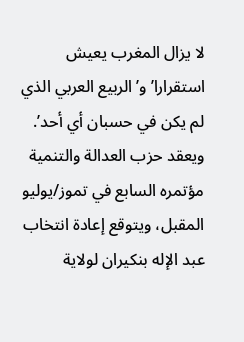لا يزال المغرب يعيش استقرارا’ و’الربيع العربي الذي لم يكن في حسبان أي أحد’. ويعقد حزب العدالة والتنمية مؤتمره السابع في تموز/يوليو المقبل، ويتوقع إعادة انتخاب عبد الإله بنكيران لولاية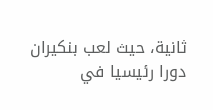ثانية، حيث لعب بنكيران دورا رئيسيا في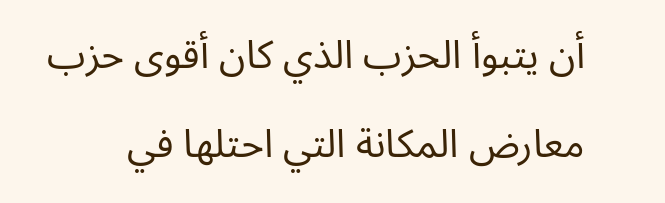أن يتبوأ الحزب الذي كان أقوى حزب معارض المكانة التي احتلها في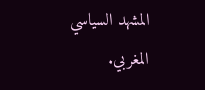المشهد السياسي المغربي.